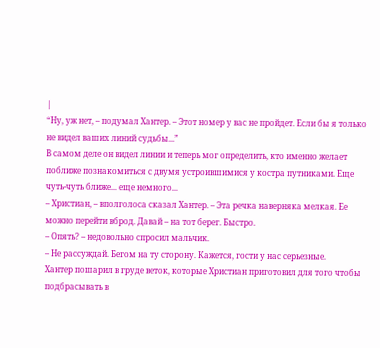|
“Ну, уж нет, – подумал Хантер. – Этот номер у вас не пройдет. Если бы я только не видел ваших линий судьбы...”
В самом деле он видел линии и теперь мог определить, кто именно желает поближе познакомиться с двумя устроившимися у костра путниками. Еще чуть‑чуть ближе... еще немного...
– Христиан, – вполголоса сказал Хантер. – Эта речка наверняка мелкая. Ее можно перейти вброд. Давай – на тот берег. Быстро.
– Опять? – недовольно спросил мальчик.
– Не рассуждай. Бегом на ту сторону. Кажется, гости у нас серьезные.
Хантер пошарил в груде веток, которые Христиан приготовил для того чтобы подбрасывать в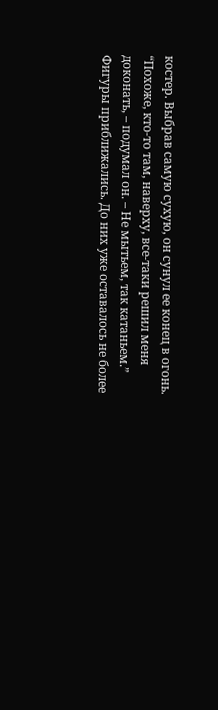костер. Выбрав самую сухую, он сунул ее конец в огонь.
“Похоже, кто‑то там, наверху, все‑таки решил меня доконать, – подумал он. – Не мытьем, так катаньем.”
Фигуры приближались. До них уже оставалось не более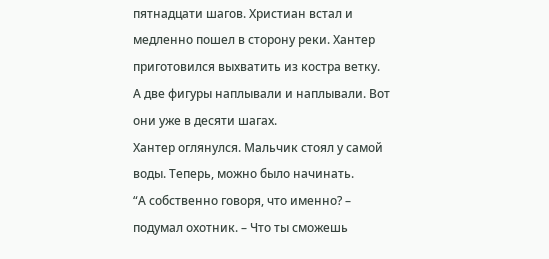пятнадцати шагов. Христиан встал и медленно пошел в сторону реки. Хантер приготовился выхватить из костра ветку.
А две фигуры наплывали и наплывали. Вот они уже в десяти шагах.
Хантер оглянулся. Мальчик стоял у самой воды. Теперь, можно было начинать.
“А собственно говоря, что именно? – подумал охотник. – Что ты сможешь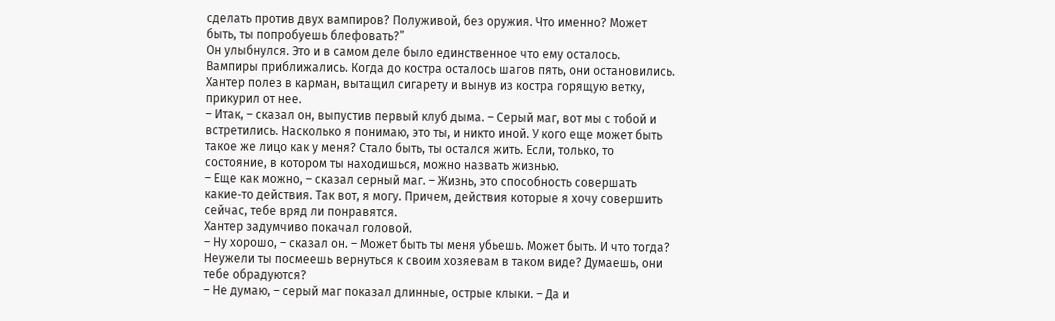сделать против двух вампиров? Полуживой, без оружия. Что именно? Может быть, ты попробуешь блефовать?”
Он улыбнулся. Это и в самом деле было единственное что ему осталось.
Вампиры приближались. Когда до костра осталось шагов пять, они остановились.
Хантер полез в карман, вытащил сигарету и вынув из костра горящую ветку, прикурил от нее.
– Итак, – сказал он, выпустив первый клуб дыма. – Серый маг, вот мы с тобой и встретились. Насколько я понимаю, это ты, и никто иной. У кого еще может быть такое же лицо как у меня? Стало быть, ты остался жить. Если, только, то состояние, в котором ты находишься, можно назвать жизнью.
– Еще как можно, – сказал серный маг. – Жизнь, это способность совершать какие‑то действия. Так вот, я могу. Причем, действия которые я хочу совершить сейчас, тебе вряд ли понравятся.
Хантер задумчиво покачал головой.
– Ну хорошо, – сказал он. – Может быть ты меня убьешь. Может быть. И что тогда? Неужели ты посмеешь вернуться к своим хозяевам в таком виде? Думаешь, они тебе обрадуются?
– Не думаю, – серый маг показал длинные, острые клыки. – Да и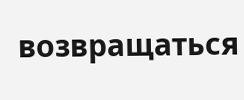возвращаться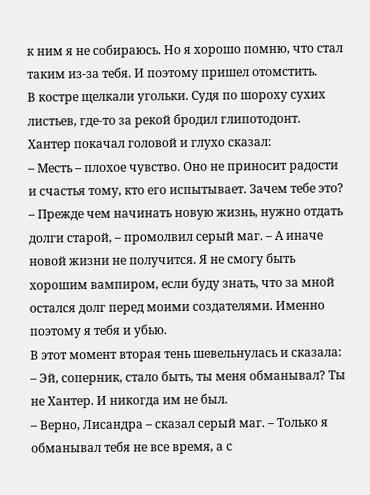к ним я не собираюсь. Но я хорошо помню, что стал таким из‑за тебя. И поэтому пришел отомстить.
В костре щелкали угольки. Судя по шороху сухих листьев, где‑то за рекой бродил глипотодонт.
Хантер покачал головой и глухо сказал:
– Месть – плохое чувство. Оно не приносит радости и счастья тому, кто его испытывает. Зачем тебе это?
– Прежде чем начинать новую жизнь, нужно отдать долги старой, – промолвил серый маг. – А иначе новой жизни не получится. Я не смогу быть хорошим вампиром, если буду знать, что за мной остался долг перед моими создателями. Именно поэтому я тебя и убью.
В этот момент вторая тень шевельнулась и сказала:
– Эй, соперник, стало быть, ты меня обманывал? Ты не Хантер. И никогда им не был.
– Верно, Лисандра – сказал серый маг. – Только я обманывал тебя не все время, а с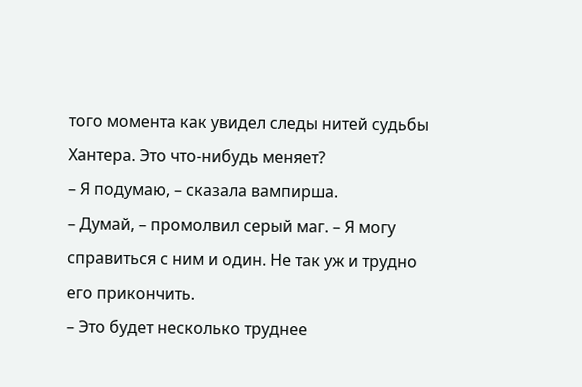того момента как увидел следы нитей судьбы Хантера. Это что‑нибудь меняет?
– Я подумаю, – сказала вампирша.
– Думай, – промолвил серый маг. – Я могу справиться с ним и один. Не так уж и трудно его прикончить.
– Это будет несколько труднее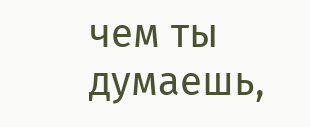чем ты думаешь,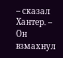– сказал Хантер. – Он взмахнул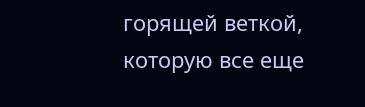горящей веткой, которую все еще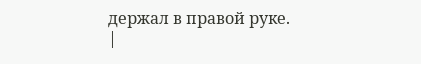держал в правой руке. |